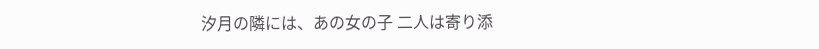汐月の隣には、あの女の子 二人は寄り添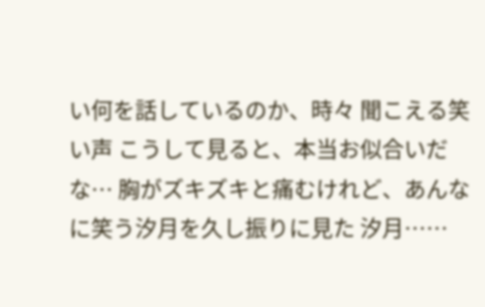い何を話しているのか、時々 聞こえる笑い声 こうして見ると、本当お似合いだな… 胸がズキズキと痛むけれど、あんなに笑う汐月を久し振りに見た 汐月……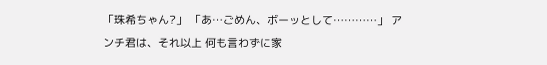「珠希ちゃん?」 「あ…ごめん、ボーッとして…………」 アンチ君は、それ以上 何も言わずに家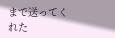まで送ってくれた